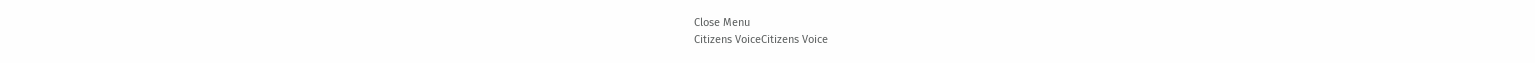Close Menu
Citizens VoiceCitizens Voice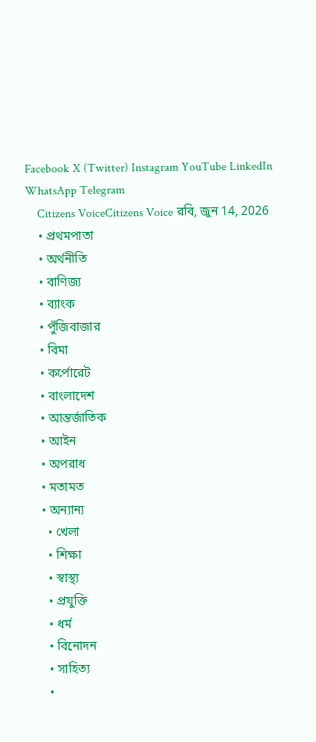Facebook X (Twitter) Instagram YouTube LinkedIn WhatsApp Telegram
    Citizens VoiceCitizens Voice রবি, জুন 14, 2026
    • প্রথমপাতা
    • অর্থনীতি
    • বাণিজ্য
    • ব্যাংক
    • পুঁজিবাজার
    • বিমা
    • কর্পোরেট
    • বাংলাদেশ
    • আন্তর্জাতিক
    • আইন
    • অপরাধ
    • মতামত
    • অন্যান্য
      • খেলা
      • শিক্ষা
      • স্বাস্থ্য
      • প্রযুক্তি
      • ধর্ম
      • বিনোদন
      • সাহিত্য
      •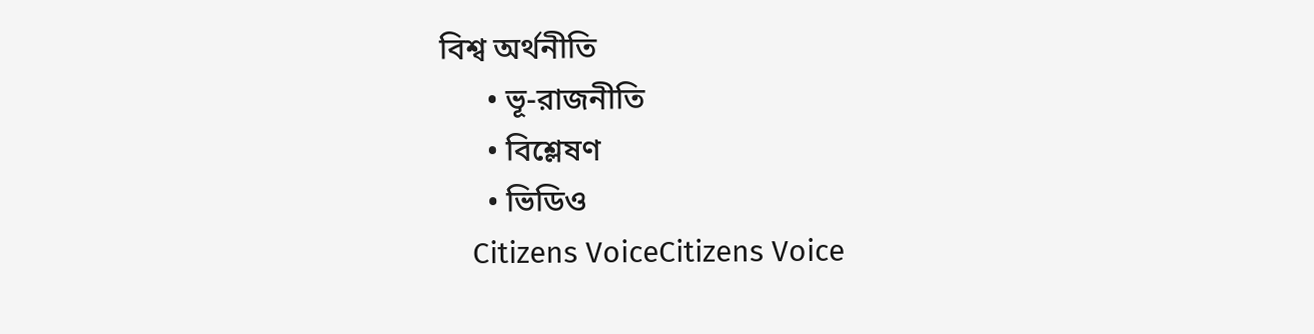বিশ্ব অর্থনীতি
      • ভূ-রাজনীতি
      • বিশ্লেষণ
      • ভিডিও
    Citizens VoiceCitizens Voice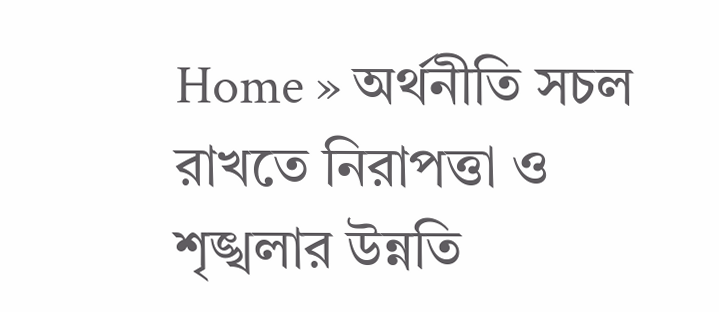Home » অর্থনীতি সচল রাখতে নিরাপত্তা ও শৃঙ্খলার উন্নতি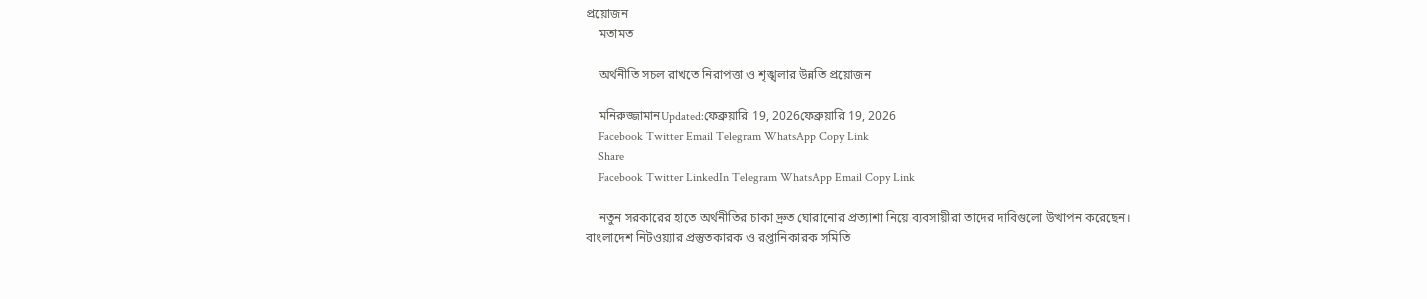প্রয়োজন
    মতামত

    অর্থনীতি সচল রাখতে নিরাপত্তা ও শৃঙ্খলার উন্নতি প্রয়োজন

    মনিরুজ্জামানUpdated:ফেব্রুয়ারি 19, 2026ফেব্রুয়ারি 19, 2026
    Facebook Twitter Email Telegram WhatsApp Copy Link
    Share
    Facebook Twitter LinkedIn Telegram WhatsApp Email Copy Link

    নতুন সরকারের হাতে অর্থনীতির চাকা দ্রুত ঘোরানোর প্রত্যাশা নিয়ে ব্যবসায়ীরা তাদের দাবিগুলো উত্থাপন করেছেন। বাংলাদেশ নিটওয়্যার প্রস্তুতকারক ও রপ্তানিকারক সমিতি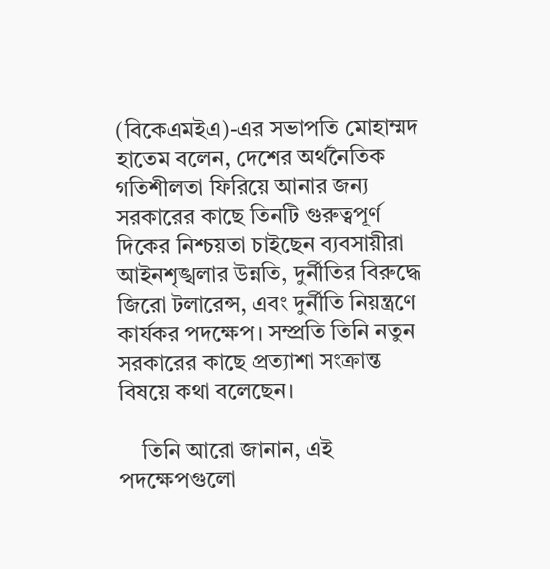(বিকেএমইএ)-এর সভাপতি মোহাম্মদ হাতেম বলেন, দেশের অর্থনৈতিক গতিশীলতা ফিরিয়ে আনার জন্য সরকারের কাছে তিনটি গুরুত্বপূর্ণ দিকের নিশ্চয়তা চাইছেন ব্যবসায়ীরা  আইনশৃঙ্খলার উন্নতি, দুর্নীতির বিরুদ্ধে জিরো টলারেন্স, এবং দুর্নীতি নিয়ন্ত্রণে কার্যকর পদক্ষেপ। সম্প্রতি তিনি নতুন সরকারের কাছে প্রত্যাশা সংক্রান্ত বিষয়ে কথা বলেছেন।

    তিনি আরো জানান, এই পদক্ষেপগুলো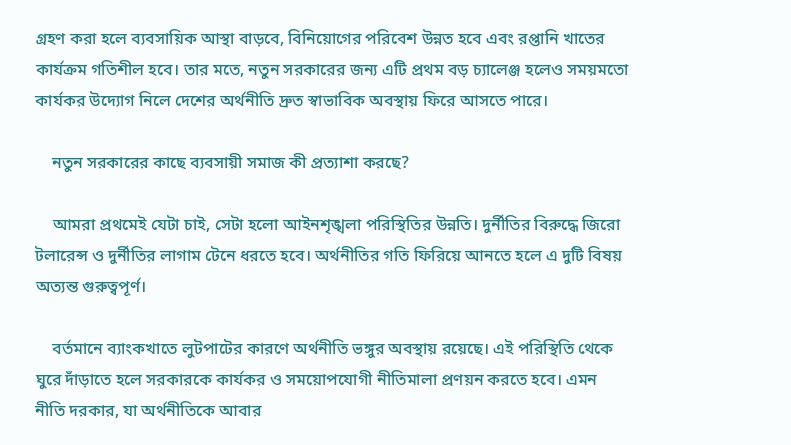গ্রহণ করা হলে ব্যবসায়িক আস্থা বাড়বে, বিনিয়োগের পরিবেশ উন্নত হবে এবং রপ্তানি খাতের কার্যক্রম গতিশীল হবে। তার মতে, নতুন সরকারের জন্য এটি প্রথম বড় চ্যালেঞ্জ হলেও সময়মতো কার্যকর উদ্যোগ নিলে দেশের অর্থনীতি দ্রুত স্বাভাবিক অবস্থায় ফিরে আসতে পারে।

    নতুন সরকারের কাছে ব্যবসায়ী সমাজ কী প্রত্যাশা করছে?

    আমরা প্রথমেই যেটা চাই, সেটা হলো আইনশৃঙ্খলা পরিস্থিতির উন্নতি। দুর্নীতির বিরুদ্ধে জিরো টলারেন্স ও দুর্নীতির লাগাম টেনে ধরতে হবে। অর্থনীতির গতি ফিরিয়ে আনতে হলে এ দুটি বিষয় অত্যন্ত গুরুত্বপূর্ণ।

    বর্তমানে ব্যাংকখাতে লুটপাটের কারণে অর্থনীতি ভঙ্গুর অবস্থায় রয়েছে। এই পরিস্থিতি থেকে ঘুরে দাঁড়াতে হলে সরকারকে কার্যকর ও সময়োপযোগী নীতিমালা প্রণয়ন করতে হবে। এমন নীতি দরকার, যা অর্থনীতিকে আবার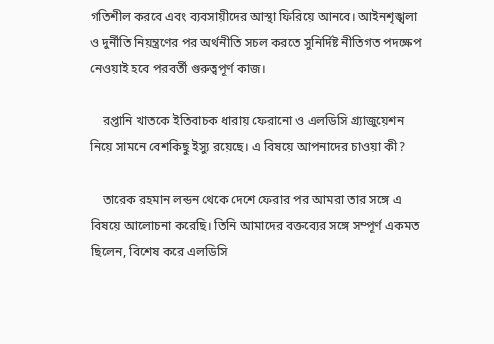গতিশীল করবে এবং ব্যবসায়ীদের আস্থা ফিরিয়ে আনবে। আইনশৃঙ্খলা ও দুর্নীতি নিয়ন্ত্রণের পর অর্থনীতি সচল করতে সুনির্দিষ্ট নীতিগত পদক্ষেপ নেওয়াই হবে পরবর্তী গুরুত্বপূর্ণ কাজ।

    রপ্তানি খাতকে ইতিবাচক ধারায় ফেরানো ও এলডিসি গ্র্যাজুয়েশন নিয়ে সামনে বেশকিছু ইস্যু রয়েছে। এ বিষয়ে আপনাদের চাওয়া কী?

    তারেক রহমান লন্ডন থেকে দেশে ফেরার পর আমরা তার সঙ্গে এ বিষয়ে আলোচনা করেছি। তিনি আমাদের বক্তব্যের সঙ্গে সম্পূর্ণ একমত ছিলেন, বিশেষ করে এলডিসি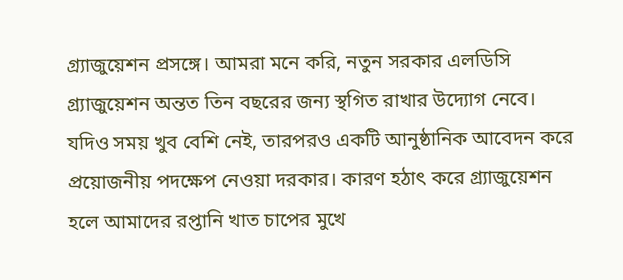গ্র্যাজুয়েশন প্রসঙ্গে। আমরা মনে করি, নতুন সরকার এলডিসি গ্র্যাজুয়েশন অন্তত তিন বছরের জন্য স্থগিত রাখার উদ্যোগ নেবে। যদিও সময় খুব বেশি নেই, তারপরও একটি আনুষ্ঠানিক আবেদন করে প্রয়োজনীয় পদক্ষেপ নেওয়া দরকার। কারণ হঠাৎ করে গ্র্যাজুয়েশন হলে আমাদের রপ্তানি খাত চাপের মুখে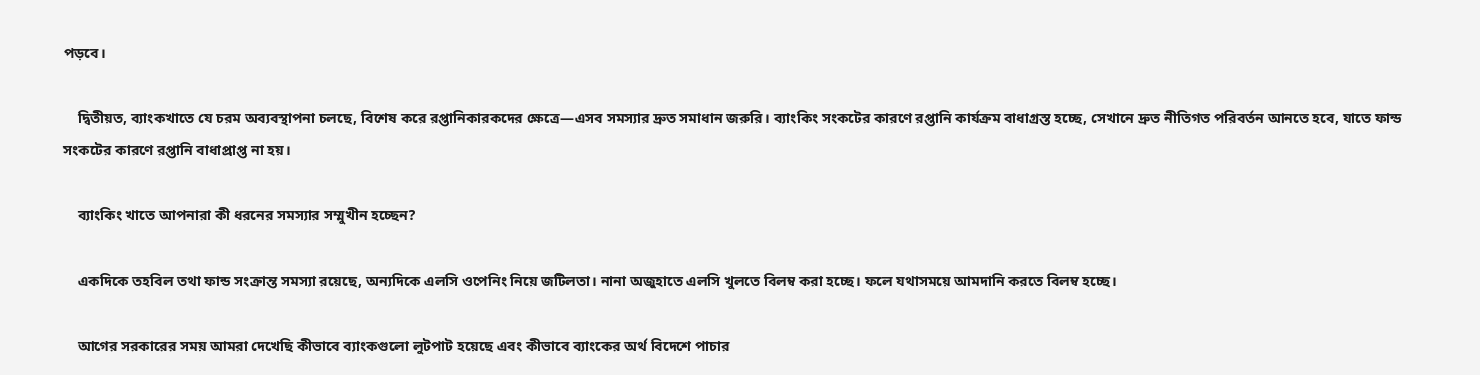পড়বে।

    দ্বিতীয়ত, ব্যাংকখাতে যে চরম অব্যবস্থাপনা চলছে, বিশেষ করে রপ্তানিকারকদের ক্ষেত্রে—এসব সমস্যার দ্রুত সমাধান জরুরি। ব্যাংকিং সংকটের কারণে রপ্তানি কার্যক্রম বাধাগ্রস্ত হচ্ছে, সেখানে দ্রুত নীতিগত পরিবর্তন আনতে হবে, যাতে ফান্ড সংকটের কারণে রপ্তানি বাধাপ্রাপ্ত না হয়।

    ব্যাংকিং খাতে আপনারা কী ধরনের সমস্যার সম্মুখীন হচ্ছেন?

    একদিকে তহবিল তথা ফান্ড সংক্রান্ত সমস্যা রয়েছে, অন্যদিকে এলসি ওপেনিং নিয়ে জটিলতা। নানা অজুহাতে এলসি খুলতে বিলম্ব করা হচ্ছে। ফলে যথাসময়ে আমদানি করতে বিলম্ব হচ্ছে।

    আগের সরকারের সময় আমরা দেখেছি কীভাবে ব্যাংকগুলো লুটপাট হয়েছে এবং কীভাবে ব্যাংকের অর্থ বিদেশে পাচার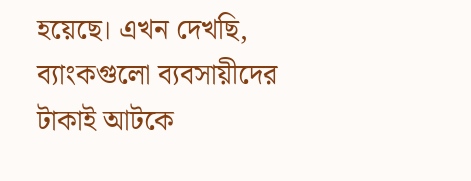হয়েছে। এখন দেখছি, ব্যাংকগুলো ব্যবসায়ীদের টাকাই আটকে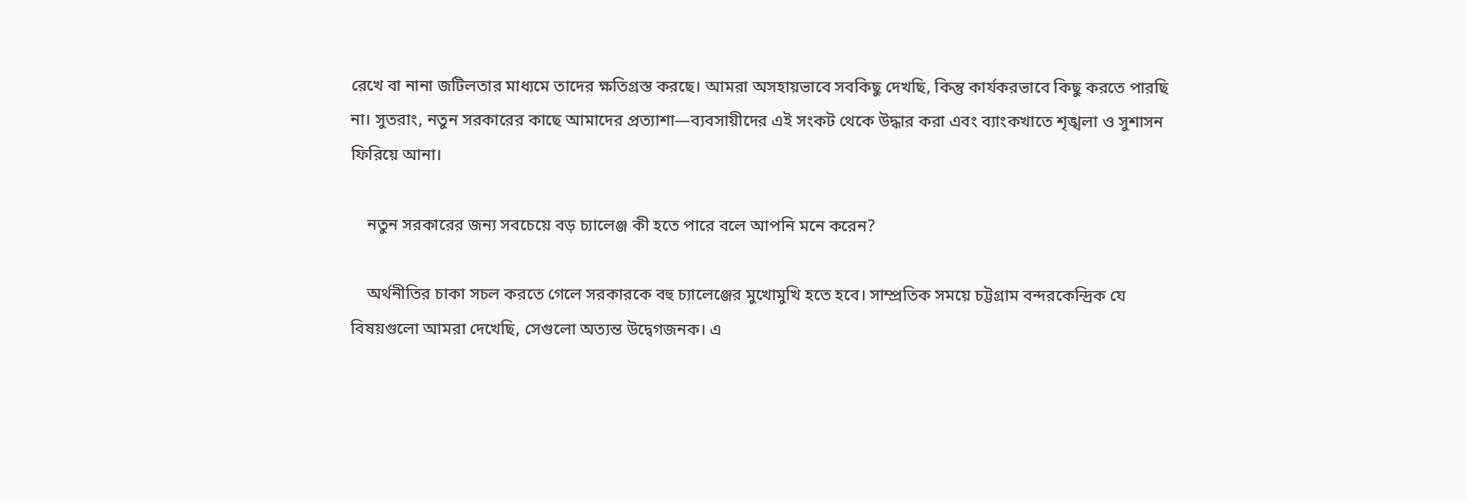রেখে বা নানা জটিলতার মাধ্যমে তাদের ক্ষতিগ্রস্ত করছে। আমরা অসহায়ভাবে সবকিছু দেখছি, কিন্তু কার্যকরভাবে কিছু করতে পারছি না। সুতরাং, নতুন সরকারের কাছে আমাদের প্রত্যাশা—ব্যবসায়ীদের এই সংকট থেকে উদ্ধার করা এবং ব্যাংকখাতে শৃঙ্খলা ও সুশাসন ফিরিয়ে আনা।

    নতুন সরকারের জন্য সবচেয়ে বড় চ্যালেঞ্জ কী হতে পারে বলে আপনি মনে করেন?

    অর্থনীতির চাকা সচল করতে গেলে সরকারকে বহু চ্যালেঞ্জের মুখোমুখি হতে হবে। সাম্প্রতিক সময়ে চট্টগ্রাম বন্দরকেন্দ্রিক যে বিষয়গুলো আমরা দেখেছি, সেগুলো অত্যন্ত উদ্বেগজনক। এ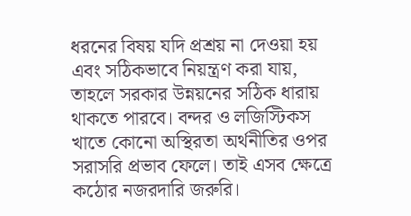ধরনের বিষয় যদি প্রশ্রয় না দেওয়া হয় এবং সঠিকভাবে নিয়ন্ত্রণ করা যায়, তাহলে সরকার উন্নয়নের সঠিক ধারায় থাকতে পারবে। বন্দর ও লজিস্টিকস খাতে কোনো অস্থিরতা অর্থনীতির ওপর সরাসরি প্রভাব ফেলে। তাই এসব ক্ষেত্রে কঠোর নজরদারি জরুরি।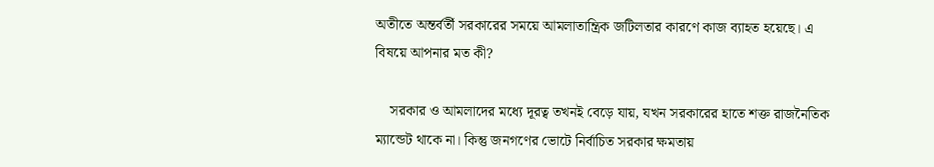অতীতে অন্তর্বর্তী সরকারের সময়ে আমলাতান্ত্রিক জটিলতার কারণে কাজ ব্যাহত হয়েছে। এ বিষয়ে আপনার মত কী?

    সরকার ও আমলাদের মধ্যে দূরত্ব তখনই বেড়ে যায়, যখন সরকারের হাতে শক্ত রাজনৈতিক ম্যান্ডেট থাকে না। কিন্তু জনগণের ভোটে নির্বাচিত সরকার ক্ষমতায়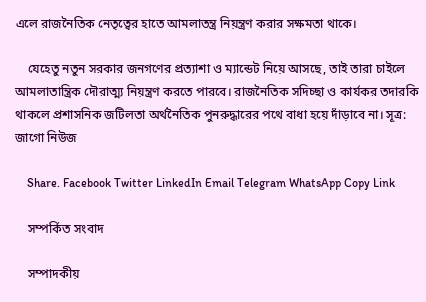এলে রাজনৈতিক নেতৃত্বের হাতে আমলাতন্ত্র নিয়ন্ত্রণ করার সক্ষমতা থাকে।

    যেহেতু নতুন সরকার জনগণের প্রত্যাশা ও ম্যান্ডেট নিয়ে আসছে, তাই তারা চাইলে আমলাতান্ত্রিক দৌরাত্ম্য নিয়ন্ত্রণ করতে পারবে। রাজনৈতিক সদিচ্ছা ও কার্যকর তদারকি থাকলে প্রশাসনিক জটিলতা অর্থনৈতিক পুনরুদ্ধারের পথে বাধা হয়ে দাঁড়াবে না। সূত্র: জাগো নিউজ

    Share. Facebook Twitter LinkedIn Email Telegram WhatsApp Copy Link

    সম্পর্কিত সংবাদ

    সম্পাদকীয়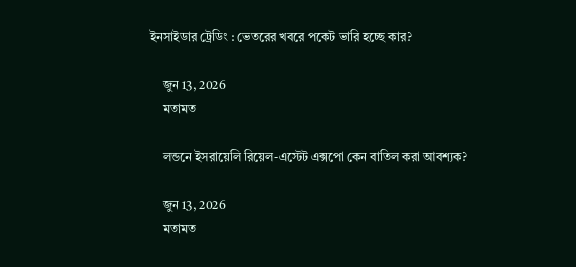ইনসাইডার ট্রেডিং : ভেতরের খবরে পকেট ভারি হচ্ছে কার?

    জুন 13, 2026
    মতামত

    লন্ডনে ইসরায়েলি রিয়েল-এস্টেট এক্সপো কেন বাতিল করা আবশ্যক?

    জুন 13, 2026
    মতামত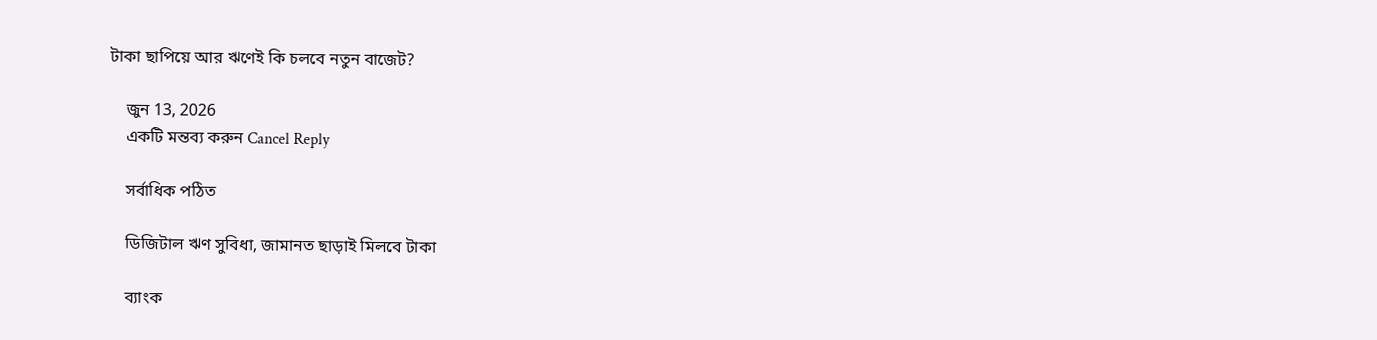টাকা ছাপিয়ে আর ঋণেই কি চলবে নতুন বাজেট?

    জুন 13, 2026
    একটি মন্তব্য করুন Cancel Reply

    সর্বাধিক পঠিত

    ডিজিটাল ঋণ সুবিধা, জামানত ছাড়াই মিলবে টাকা

    ব্যাংক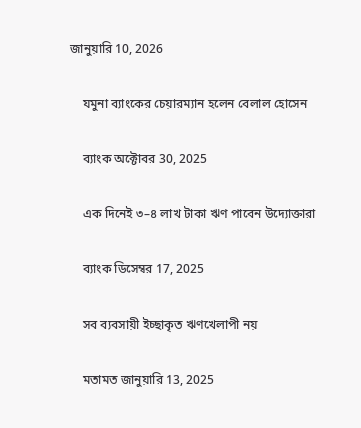জানুয়ারি 10, 2026

    যমুনা ব্যাংকের চেয়ারম্যান হলেন বেলাল হোসেন

    ব্যাংক অক্টোবর 30, 2025

    এক দিনেই ৩–৪ লাখ টাকা ঋণ পাবেন উদ্যোক্তারা

    ব্যাংক ডিসেম্বর 17, 2025

    সব ব্যবসায়ী ইচ্ছাকৃত ঋণখেলাপী নয়

    মতামত জানুয়ারি 13, 2025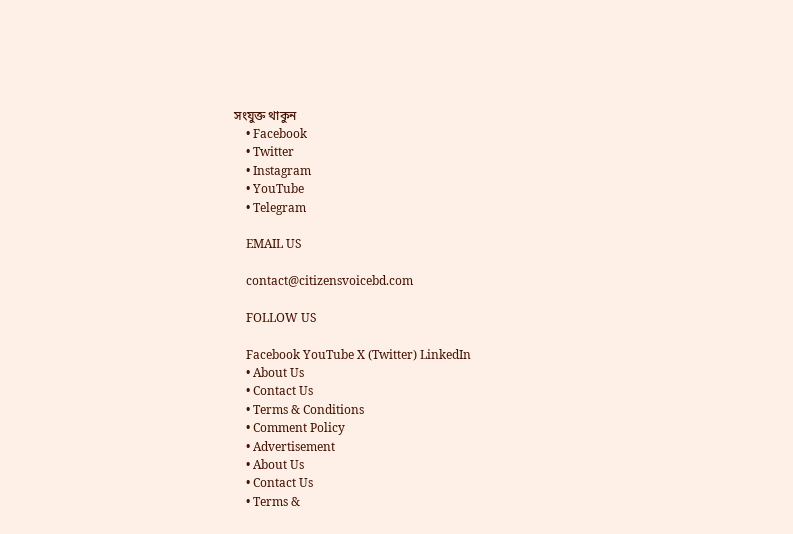সংযুক্ত থাকুন
    • Facebook
    • Twitter
    • Instagram
    • YouTube
    • Telegram

    EMAIL US

    contact@citizensvoicebd.com

    FOLLOW US

    Facebook YouTube X (Twitter) LinkedIn
    • About Us
    • Contact Us
    • Terms & Conditions
    • Comment Policy
    • Advertisement
    • About Us
    • Contact Us
    • Terms &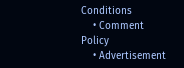Conditions
    • Comment Policy
    • Advertisement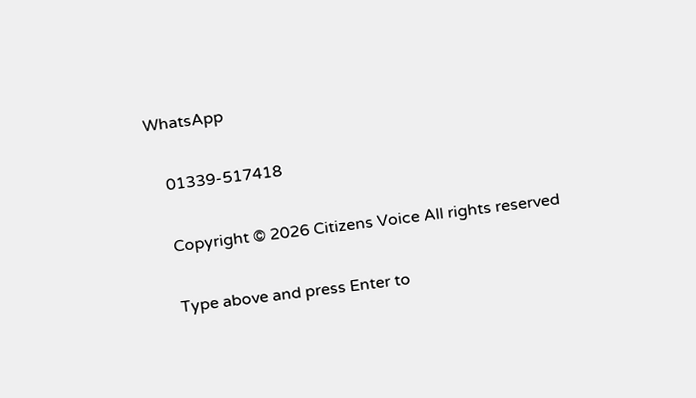WhatsApp

    01339-517418

    Copyright © 2026 Citizens Voice All rights reserved

    Type above and press Enter to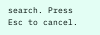search. Press Esc to cancel.